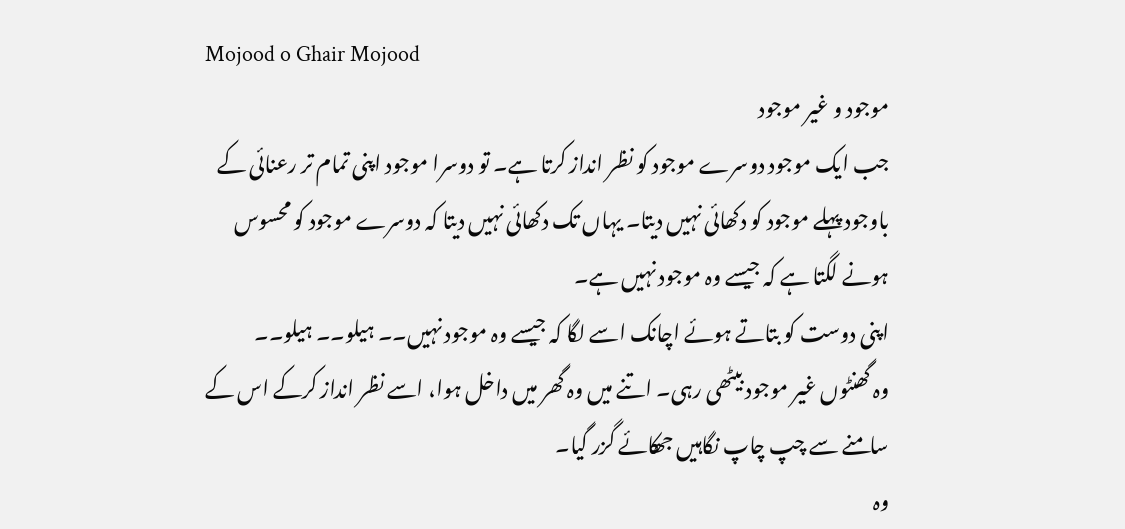Mojood o Ghair Mojood
موجود و غیر موجود
جب ایک موجود دوسرے موجود کو نظر انداز کرتا ہے۔ تو دوسرا موجود اپنی تمام تر رعنائی کے باوجود پہلے موجود کو دکھائی نہیں دیتا۔ یہاں تک دکھائی نہیں دیتا کہ دوسرے موجود کو محسوس ہونے لگتا ہے کہ جیسے وہ موجود نہیں ہے۔
اپنی دوست کو بتاتے ہوئے اچانک اسے لگا کہ جیسے وہ موجود نہیں۔۔ ہیلو۔۔ ہیلو۔۔
وہ گھنٹوں غیر موجود بیٹھی رہی۔ اتنے میں وہ گھر میں داخل ہوا، اسے نظر انداز کرکے اس کے سامنے سے چپ چاپ نگاہیں جھکائے گزر گیا۔
وہ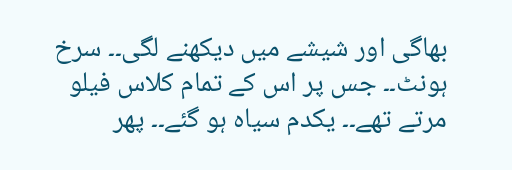بھاگی اور شیشے میں دیکھنے لگی۔۔ سرخ ہونٹ۔۔ جس پر اس کے تمام کلاس فیلو مرتے تھے۔۔ یکدم سیاہ ہو گئے۔۔ پھر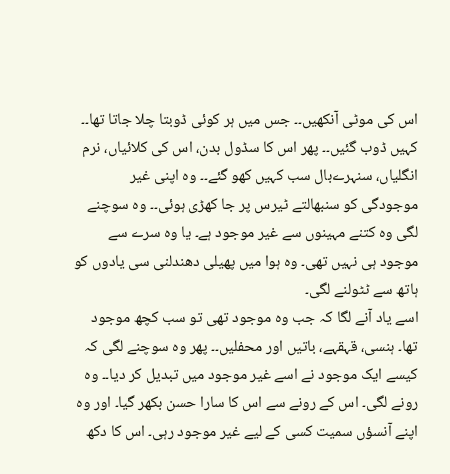اس کی موٹی آنکھیں۔۔ جس میں ہر کوئی ڈوبتا چلا جاتا تھا۔۔ کہیں ڈوب گئیں۔۔ پھر اس کا سڈول بدن، اس کی کلائیاں، نرم انگلیاں، سنہرےبال سب کہیں کھو گئے۔۔ وہ اپنی غیر موجودگی کو سنبھالتے ٹیرس پر جا کھڑی ہوئی۔۔ وہ سوچنے لگی وہ کتنے مہینوں سے غیر موجود ہے۔ یا وہ سرے سے موجود ہی نہیں تھی۔ وہ ہوا میں پھیلی دھندلنی سی یادوں کو ہاتھ سے ٹٹولنے لگی۔
اسے یاد آنے لگا کہ جب وہ موجود تھی تو سب کچھ موجود تھا۔ ہنسی، قہقہے، باتیں اور محفلیں۔۔ پھر وہ سوچنے لگی کہ کیسے ایک موجود نے اسے غیر موجود میں تبدیل کر دیا۔۔ وہ رونے لگی۔ اس کے رونے سے اس کا سارا حسن بکھر گیا۔ اور وہ اپنے آنسؤں سمیت کسی کے لیے غیر موجود رہی۔ اس کا دکھ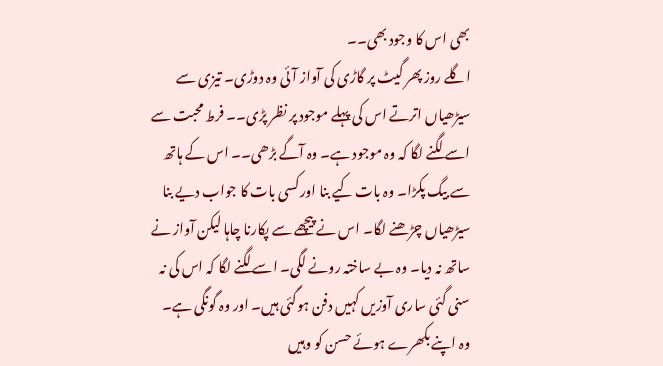بھی اس کا وجود بھی۔۔
اگلے روز پھر گیٹ پر گاڑی کی آواز آئی وہ دوڑی۔ تیزی سے سیڑھیاں اترتے اس کی پہلے موجود پر نظر پڑی۔۔ فرط محبت سے اسے لگنے لگا کہ وہ موجود ہے۔ وہ آگے بڑھی۔۔ اس کے ہاتھ سے بیگ پکڑا۔ وہ بات کیے بنا اور کسی بات کا جواب دیے بنا سیڑھیاں چڑھنے لگا۔ اس نے پیچھے سے پکارنا چاہا لیکن آواز نے ساتھ نہ دیا۔ وہ بے ساختہ رونے لگی۔ اسے لگنے لگا کہ اس کی نہ سنی گئی ساری آوزیں کہیں دفن ہوگئی ہیں۔ اور وہ گونگی ہے۔
وہ اپنے بکھرے ہوئے حسن کو وہیں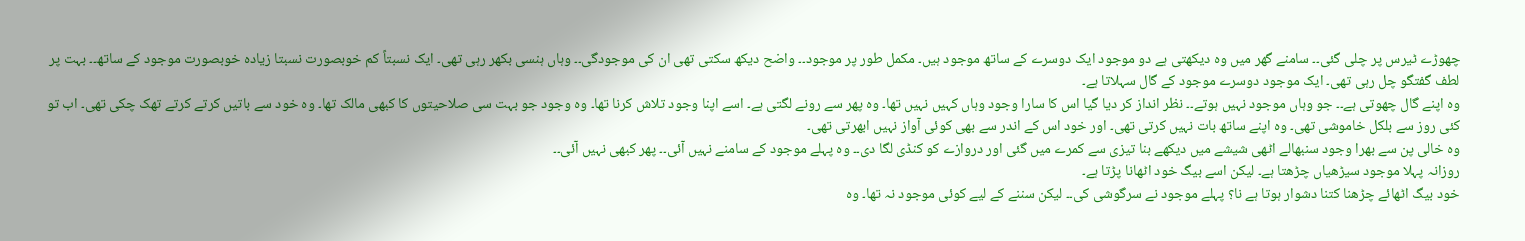چھوڑے ٹیرس پر چلی گئی۔۔ سامنے گھر میں وہ دیکھتی ہے دو موجود ایک دوسرے کے ساتھ موجود ہیں۔ مکمل طور پر موجود۔۔ واضح دیکھ سکتی تھی ان کی موجودگی۔۔ وہاں ہنسی بکھر رہی تھی۔ ایک نسبتاً کم خوبصورت نسبتا زیادہ خوبصورت موجود کے ساتھ۔۔ بہت پر لطف گفتگو چل رہی تھی۔ ایک موجود دوسرے موجود کے گال سہلاتا ہے۔
وہ اپنے گال چھوتی ہے۔۔ جو وہاں موجود نہیں ہوتے۔۔ نظر انداز کر دیا گیا اس کا سارا وجود وہاں کہیں نہیں تھا۔ وہ پھر سے رونے لگتی ہے۔ اسے اپنا وجود تلاش کرنا تھا۔ وہ وجود جو بہت سی صلاحیتوں کا کبھی مالک تھا۔ وہ خود سے باتیں کرتے کرتے تھک چکی تھی۔ اب تو کئی روز سے بلکل خاموشی تھی۔ وہ اپنے ساتھ بات نہیں کرتی تھی۔ اور خود اس کے اندر سے بھی کوئی آواز نہیں ابھرتی تھی۔
وہ خالی پن سے بھرا وجود سنبھالے اٹھی شیشے میں دیکھے بنا تیزی سے کمرے میں گئی اور دروازے کو کنڈی لگا دی۔۔ وہ پہلے موجود کے سامنے نہیں آئی۔۔ پھر کبھی نہیں آئی۔۔
روزانہ پہلا موجود سیڑھیاں چڑھتا ہے۔ لیکن اسے بیگ خود اٹھانا پڑتا ہے۔
خود بیگ اٹھائے چڑھنا کتنا دشوار ہوتا ہے نا؟ پہلے موجود نے سرگوشی کی۔۔ لیکن سننے کے لیے کوئی موجود نہ تھا۔ وہ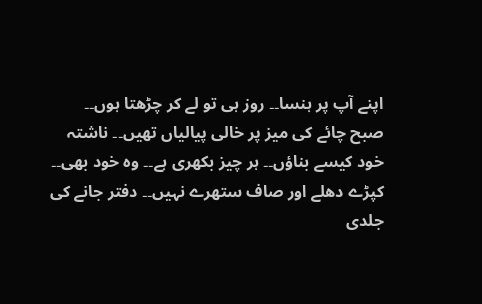اپنے آپ پر ہنسا۔۔ روز ہی تو لے کر چڑھتا ہوں۔۔
صبح چائے کی میز پر خالی پیالیاں تھیں۔۔ ناشتہ خود کیسے بناؤں۔۔ ہر چیز بکھری ہے۔۔ وہ خود بھی۔۔ کپڑے دھلے اور صاف ستھرے نہیں۔۔ دفتر جانے کی جلدی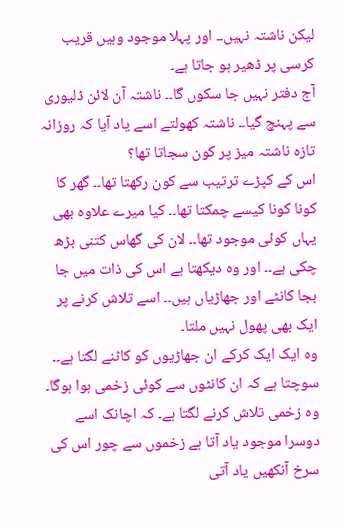لیکن ناشتہ نہیں۔۔ اور پہلا موجود وہیں قریب کرسی پر ڈھیر ہو جاتا ہے۔
آج دفتر نہیں جا سکوں گا۔۔ ناشتہ آن لائن ڈلیوری سے پہنچ گیا۔۔ ناشتہ کھولتے اسے یاد آیا کہ روزانہ تازہ ناشتہ میز پر کون سجاتا تھا؟
اس کے کپڑے ترتیب سے کون رکھتا تھا۔۔ گھر کا کونا کونا کیسے چمکتا تھا۔۔ کیا میرے علاوہ بھی یہاں کوئی موجود تھا۔۔ لان کی گھاس کتنی بڑھ چکی ہے۔۔ اور وہ دیکھتا ہے اس کی ذات میں جا بجا کانٹے اور جھاڑیاں ہیں۔۔ اسے تلاش کرنے پر ایک بھی پھول نہیں ملتا۔
وہ ایک ایک کرکے ان جھاڑیوں کو کاٹنے لگتا ہے۔۔ سوچتا ہے کہ ان کانٹوں سے کوئی زخمی ہوا ہوگا۔ وہ زخمی تلاش کرنے لگتا ہے۔ کہ اچانک اسے دوسرا موجود یاد آتا ہے زخموں سے چور اس کی سرخ آنکھیں یاد آتی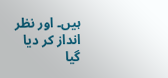ہیں۔ اور نظر انداز کر دیا گیا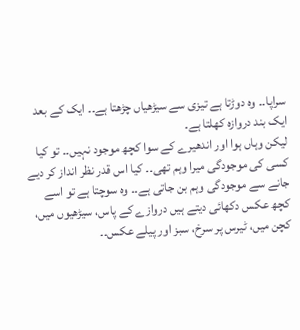سراپا۔۔ وہ دوڑتا ہے تیزی سے سیڑھیاں چڑھتا ہے۔۔ ایک کے بعد ایک بند دروازہ کھلتا ہے۔
لیکن وہاں ہوا اور اندھیرے کے سوا کچھ موجود نہیں۔۔ تو کیا کسی کی موجودگی میرا وہم تھی۔۔ کیا اس قدر نظر انداز کر دیے جانے سے موجودگی وہم بن جاتی ہے۔۔ وہ سوچتا ہے تو اسے کچھ عکس دکھائی دیتے ہیں دروازے کے پاس، سیڑھیوں میں، کچن میں، ٹیرس پر سرخ، سبز اور پیلے عکس۔۔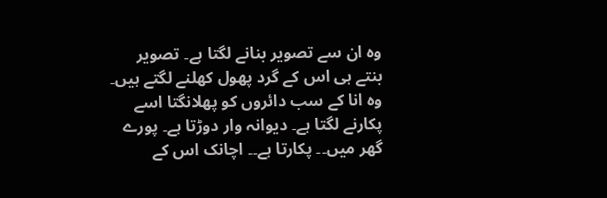وہ ان سے تصویر بنانے لگتا ہے۔ تصویر بنتے ہی اس کے گرد پھول کھلنے لگتے ہیں۔ وہ انا کے سب دائروں کو پھلانگتا اسے پکارنے لگتا ہے۔ دیوانہ وار دوڑتا ہے۔ پورے گھر میں۔۔ پکارتا ہے۔۔ اچانک اس کے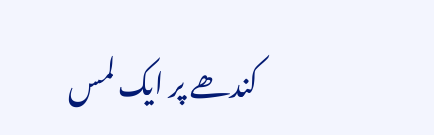کندھے پر ایک لمس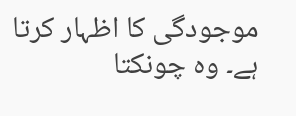موجودگی کا اظہار کرتا ہے۔ وہ چونکتا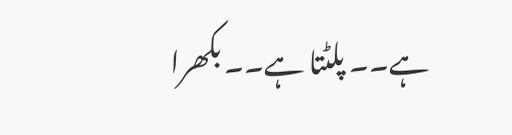ہے۔۔ پلٹتا ہے۔۔ بکھرا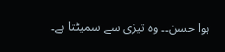ہوا حسن۔۔ وہ تیزی سے سمیٹتا ہے۔